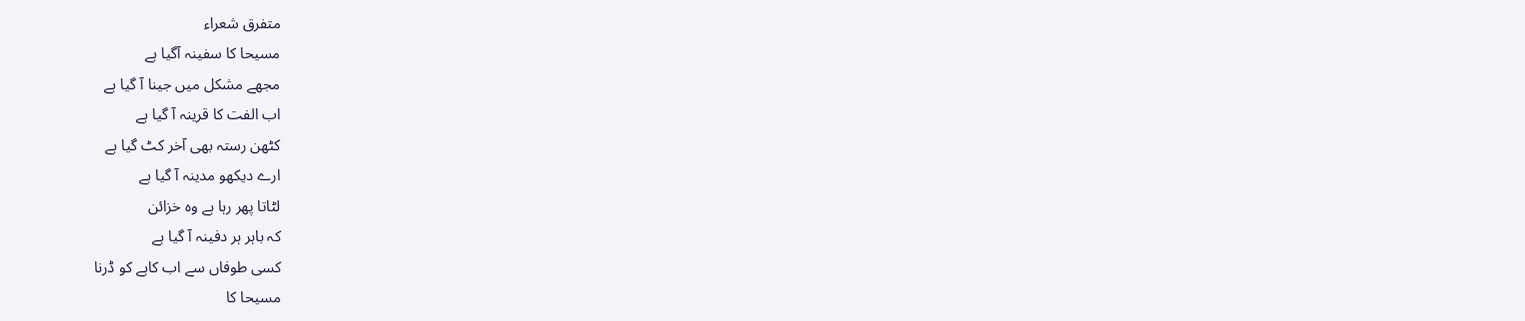متفرق شعراء
مسیحا کا سفینہ آگیا ہے
مجھے مشکل میں جینا آ گیا ہے
اب الفت کا قرینہ آ گیا ہے
کٹھن رستہ بھی آخر کٹ گیا ہے
ارے دیکھو مدینہ آ گیا ہے
لٹاتا پھر رہا ہے وہ خزائن
کہ باہر ہر دفینہ آ گیا ہے
کسی طوفاں سے اب کاہے کو ڈرنا
مسیحا کا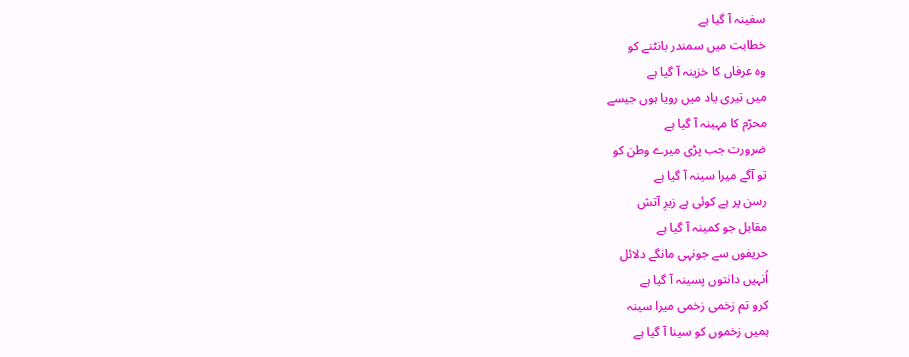سفینہ آ گیا ہے
خطابت میں سمندر بانٹنے کو
وہ عرفاں کا خزینہ آ گیا ہے
میں تیری یاد میں رویا ہوں جیسے
محرّم کا مہینہ آ گیا ہے
ضرورت جب پڑی میرے وطن کو
تو آگے میرا سینہ آ گیا ہے
رسن پر ہے کوئی ہے زیرِ آتش
مقابل جو کمینہ آ گیا ہے
حریفوں سے جونہی مانگے دلائل
اُنہیں دانتوں پسینہ آ گیا ہے
کرو تم زخمی زخمی میرا سینہ
ہمیں زخموں کو سینا آ گیا ہے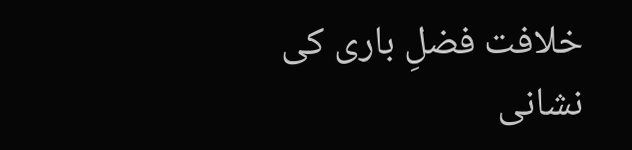خلافت فضلِ باری کی نشانی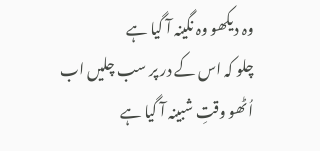وہ دیکھو وہ نگینہ آ گیا ہے
چلو کہ اس کے در پر سب چلیں اب
اُٹھو وقتِ شبینہ آ گیا ہے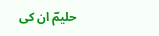حلیمؔ ان کی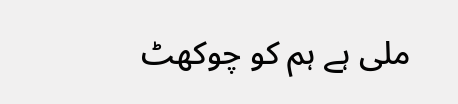ملی ہے ہم کو چوکھٹ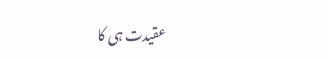عقیدت ہی کا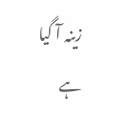زینہ آ گیا ہے